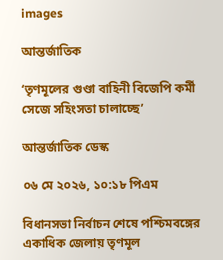images

আন্তর্জাতিক

‘তৃণমূলের গুণ্ডা বাহিনী বিজেপি কর্মী সেজে সহিংসতা চালাচ্ছে’

আন্তর্জাতিক ডেস্ক

০৬ মে ২০২৬, ১০:১৮ পিএম

বিধানসভা নির্বাচন শেষে পশ্চিমবঙ্গের একাধিক জেলায় তৃণমূল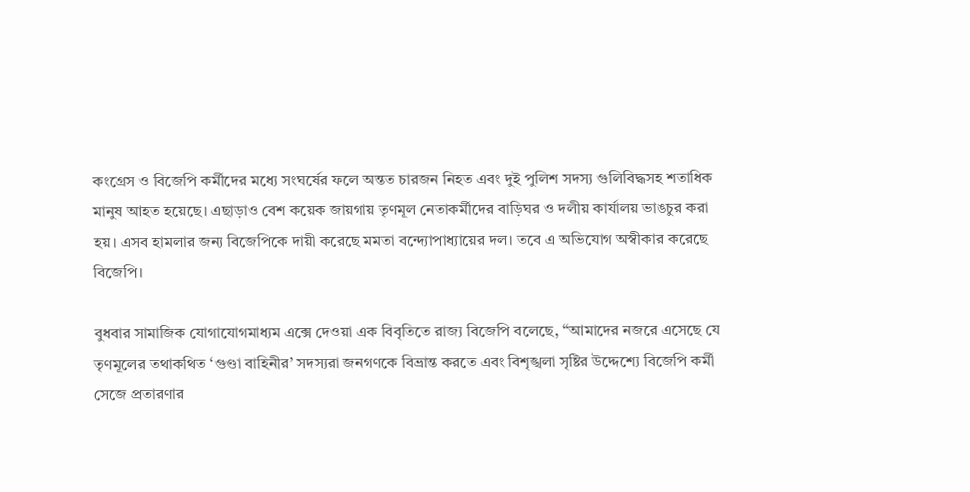কংগ্রেস ও বিজেপি কর্মীদের মধ্যে সংঘর্ষের ফলে অন্তত চারজন নিহত এবং দুই পুলিশ সদস্য গুলিবিদ্ধসহ শতাধিক মানুষ আহত হয়েছে। এছাড়াও বেশ কয়েক জায়গায় তৃণমূল নেতাকর্মীদের বাড়িঘর ও দলীয় কার্যালয় ভাঙচুর করা হয়। এসব হামলার জন্য বিজেপিকে দায়ী করেছে মমতা বন্দ্যোপাধ্যায়ের দল। তবে এ অভিযোগ অস্বীকার করেছে বিজেপি।

বুধবার সামাজিক যোগাযোগমাধ্যম এক্সে দেওয়া এক বিবৃতিতে রাজ্য বিজেপি বলেছে, “আমাদের নজরে এসেছে যে তৃণমূলের তথাকথিত ‘গুণ্ডা বাহিনীর’ সদস্যরা জনগণকে বিভ্রান্ত করতে এবং বিশৃঙ্খলা সৃষ্টির উদ্দেশ্যে বিজেপি কর্মী সেজে প্রতারণার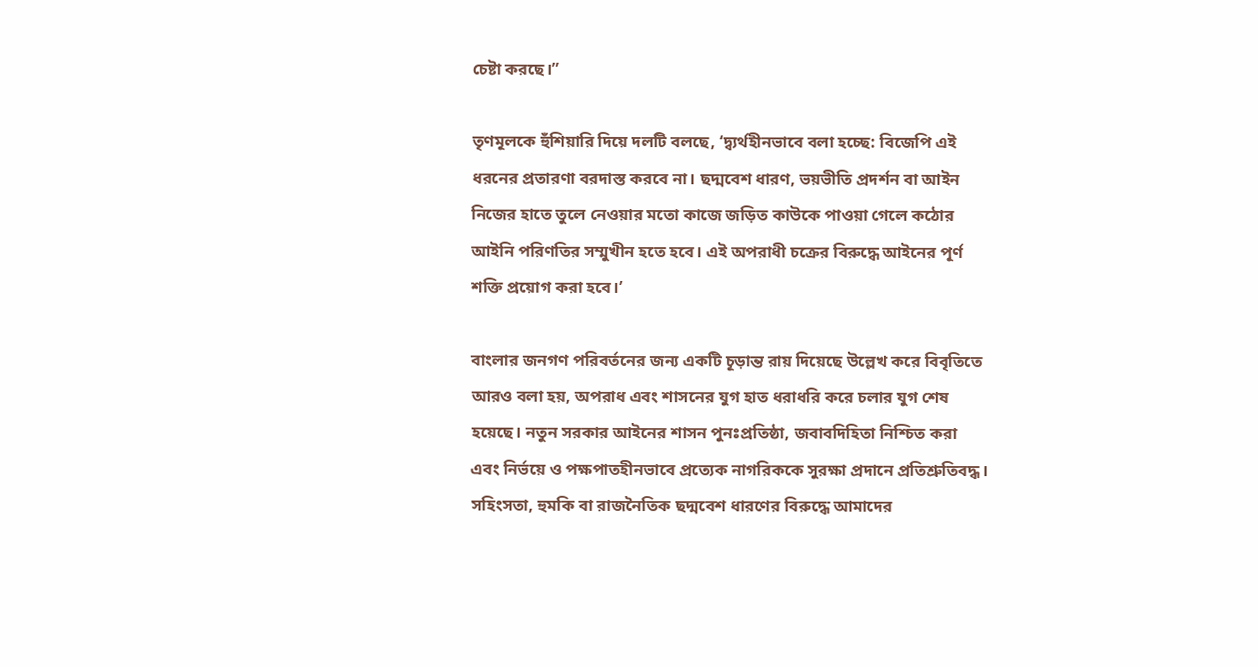চেষ্টা করছে।”

তৃণমূলকে হুঁশিয়ারি দিয়ে দলটি বলছে, ‘দ্ব্যর্থহীনভাবে বলা হচ্ছে: বিজেপি এই ধরনের প্রতারণা বরদাস্ত করবে না। ছদ্মবেশ ধারণ, ভয়ভীতি প্রদর্শন বা আইন নিজের হাতে তুলে নেওয়ার মতো কাজে জড়িত কাউকে পাওয়া গেলে কঠোর আইনি পরিণতির সম্মুখীন হতে হবে। এই অপরাধী চক্রের বিরুদ্ধে আইনের পূর্ণ শক্তি প্রয়োগ করা হবে।’

বাংলার জনগণ পরিবর্তনের জন্য একটি চূড়ান্ত রায় দিয়েছে উল্লেখ করে বিবৃতিতে আরও বলা হয়, অপরাধ এবং শাসনের যুগ হাত ধরাধরি করে চলার যুগ শেষ হয়েছে। নতুন সরকার আইনের শাসন পুনঃপ্রতিষ্ঠা, জবাবদিহিতা নিশ্চিত করা এবং নির্ভয়ে ও পক্ষপাতহীনভাবে প্রত্যেক নাগরিককে সুরক্ষা প্রদানে প্রতিশ্রুতিবদ্ধ। সহিংসতা, হুমকি বা রাজনৈতিক ছদ্মবেশ ধারণের বিরুদ্ধে আমাদের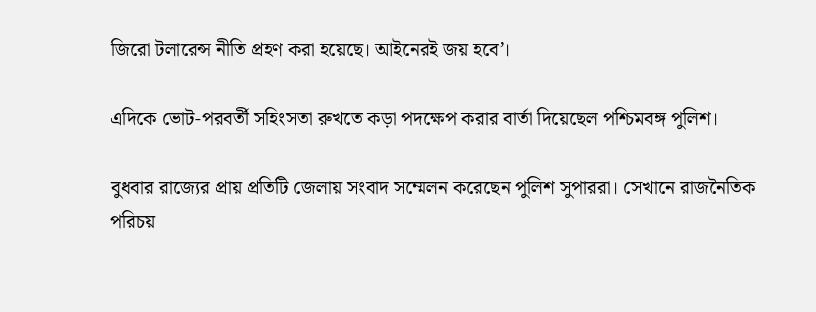জিরো টলারেন্স নীতি প্রহণ করা হয়েছে। আইনেরই জয় হবে’।

এদিকে ভোট-পরবর্তী সহিংসতা রুখতে কড়া পদক্ষেপ করার বার্তা দিয়েছেল পশ্চিমবঙ্গ পুলিশ।

বুধবার রাজ্যের প্রায় প্রতিটি জেলায় সংবাদ সম্মেলন করেছেন পুলিশ সুপাররা। সেখানে রাজনৈতিক পরিচয়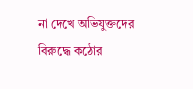না দেখে অভিযুক্তদের বিরুদ্ধে কঠোর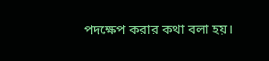পদক্ষেপ করার কথা বলা হয়।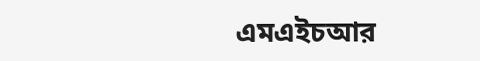এমএইচআর